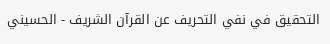التحقيق في نفي التحريف عن القرآن الشريف - الحسيني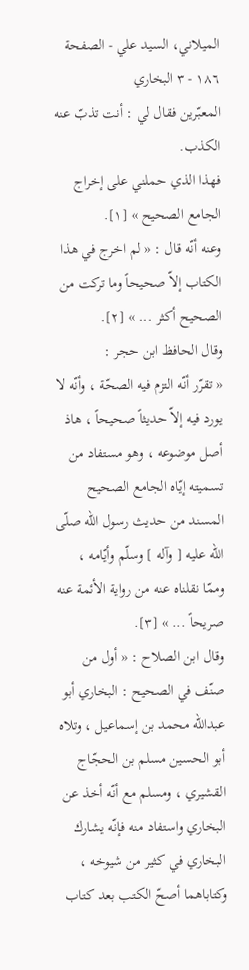الميلاني، السيد علي - الصفحة ١٨٦ - ٣ البخاري
المعبّرين فقال لي : أنت تذبّ عنه الكذب.
فهذا الذي حملني على إخراج الجامع الصحيح » [١].
وعنه أنّه قال : « لم اخرج في هذا الكتاب إلاّ صحيحاً وما تركت من الصحيح أكثر ... » [٢].
وقال الحافظ ابن حجر :
« تقرّر أنّه التزم فيه الصحّة ، وأنّه لا يورد فيه إلاّ حديثاً صحيحاً ، هاذ أصل موضوعه ، وهو مستفاد من تسميته إيّاه الجامع الصحيح المسند من حديث رسول الله صلّى الله عليه [ وآله ] وسلّم وأيّامه ، وممّا نقلناه عنه من رواية الأئمة عنه صريحاً ... » [٣].
وقال ابن الصلاح : « أول من صنّف في الصحيح : البخاري أبو عبدالله محمد بن إسماعيل ، وتلاه أبو الحسين مسلم بن الحجّاج القشيري ، ومسلم مع أنّه أخذ عن البخاري واستفاد منه فإنّه يشارك البخاري في كثير من شيوخه ، وكتاباهما أصحّ الكتب بعد كتاب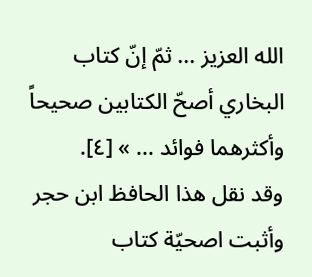الله العزيز ... ثمّ إنّ كتاب البخاري أصحّ الكتابين صحيحاً وأكثرهما فوائد ... » [٤].
وقد نقل هذا الحافظ ابن حجر وأثبت اصحيّة كتاب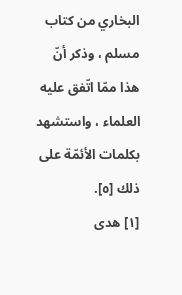البخاري من كتاب مسلم ، وذكر أنّ هذا ممّا اتّفق عليه العلماء ، واستشهد بكلمات الأئمّة على ذلك [٥].
[١] هدى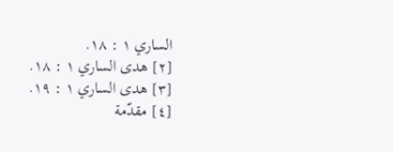الساري ١ : ١٨.
[٢] هدى الساري ١ : ١٨.
[٣] هدى الساري ١ : ١٩.
[٤] مقدّمة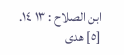ابن الصلاح : ١٣ ١٤.
[٥] هدى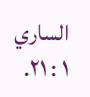الساري ١ : ٢١.